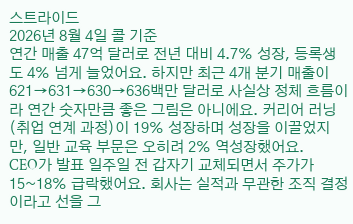스트라이드
2026년 8월 4일 콜 기준
연간 매출 47억 달러로 전년 대비 4.7% 성장, 등록생도 4% 넘게 늘었어요. 하지만 최근 4개 분기 매출이 621→631→630→636백만 달러로 사실상 정체 흐름이라 연간 숫자만큼 좋은 그림은 아니에요. 커리어 러닝(취업 연계 과정)이 19% 성장하며 성장을 이끌었지만, 일반 교육 부문은 오히려 2% 역성장했어요.
CEO가 발표 일주일 전 갑자기 교체되면서 주가가 15~18% 급락했어요. 회사는 실적과 무관한 조직 결정이라고 선을 그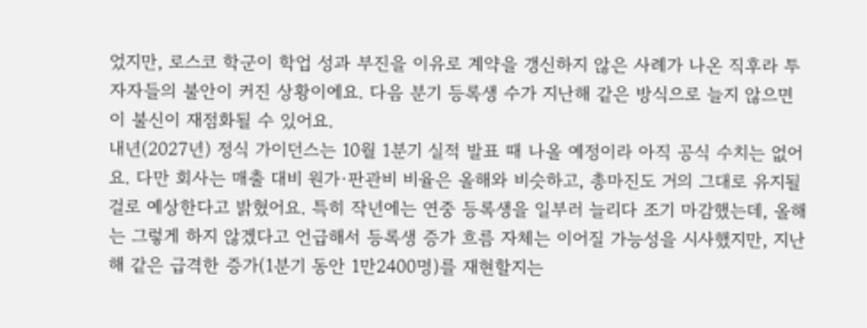었지만, 로스코 학군이 학업 성과 부진을 이유로 계약을 갱신하지 않은 사례가 나온 직후라 투자자들의 불안이 커진 상황이에요. 다음 분기 등록생 수가 지난해 같은 방식으로 늘지 않으면 이 불신이 재점화될 수 있어요.
내년(2027년) 정식 가이던스는 10월 1분기 실적 발표 때 나올 예정이라 아직 공식 수치는 없어요. 다만 회사는 매출 대비 원가·판관비 비율은 올해와 비슷하고, 총마진도 거의 그대로 유지될 걸로 예상한다고 밝혔어요. 특히 작년에는 연중 등록생을 일부러 늘리다 조기 마감했는데, 올해는 그렇게 하지 않겠다고 언급해서 등록생 증가 흐름 자체는 이어질 가능성을 시사했지만, 지난해 같은 급격한 증가(1분기 동안 1만2400명)를 재현할지는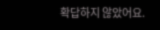확답하지 않았어요.